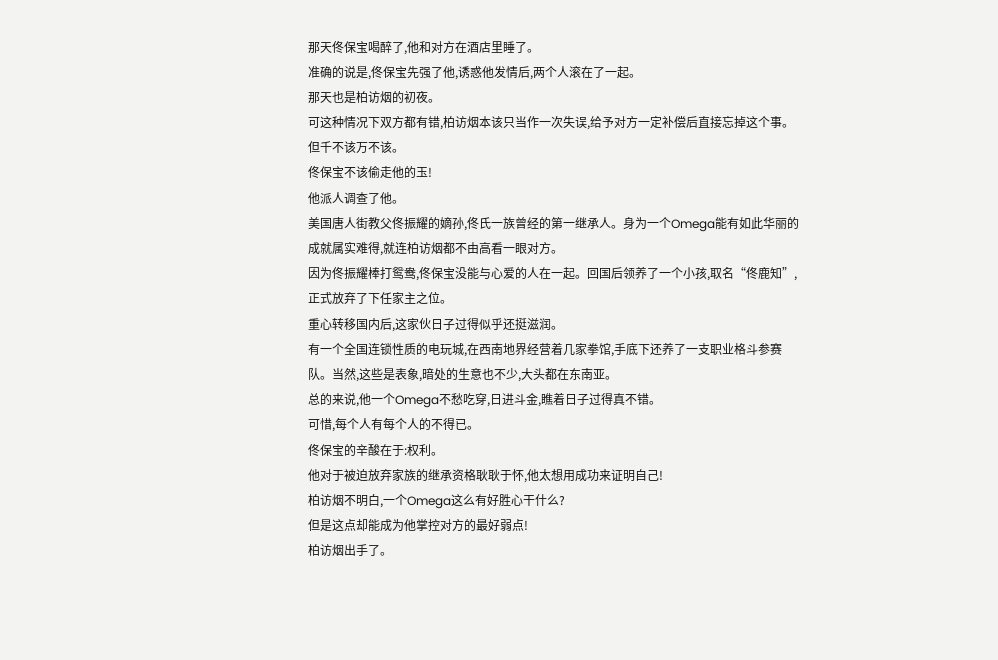那天佟保宝喝醉了,他和对方在酒店里睡了。
准确的说是,佟保宝先强了他,诱惑他发情后,两个人滚在了一起。
那天也是柏访烟的初夜。
可这种情况下双方都有错,柏访烟本该只当作一次失误,给予对方一定补偿后直接忘掉这个事。
但千不该万不该。
佟保宝不该偷走他的玉!
他派人调查了他。
美国唐人街教父佟振耀的嫡孙,佟氏一族曾经的第一继承人。身为一个Omega能有如此华丽的成就属实难得,就连柏访烟都不由高看一眼对方。
因为佟振耀棒打鸳鸯,佟保宝没能与心爱的人在一起。回国后领养了一个小孩,取名“佟鹿知”,正式放弃了下任家主之位。
重心转移国内后,这家伙日子过得似乎还挺滋润。
有一个全国连锁性质的电玩城,在西南地界经营着几家拳馆,手底下还养了一支职业格斗参赛队。当然,这些是表象,暗处的生意也不少,大头都在东南亚。
总的来说,他一个Omega不愁吃穿,日进斗金,瞧着日子过得真不错。
可惜,每个人有每个人的不得已。
佟保宝的辛酸在于:权利。
他对于被迫放弃家族的继承资格耿耿于怀,他太想用成功来证明自己!
柏访烟不明白,一个Omega这么有好胜心干什么?
但是这点却能成为他掌控对方的最好弱点!
柏访烟出手了。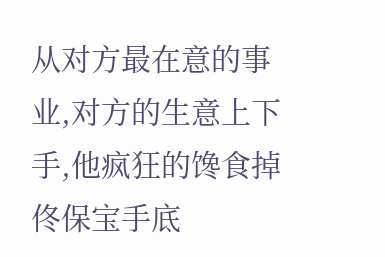从对方最在意的事业,对方的生意上下手,他疯狂的馋食掉佟保宝手底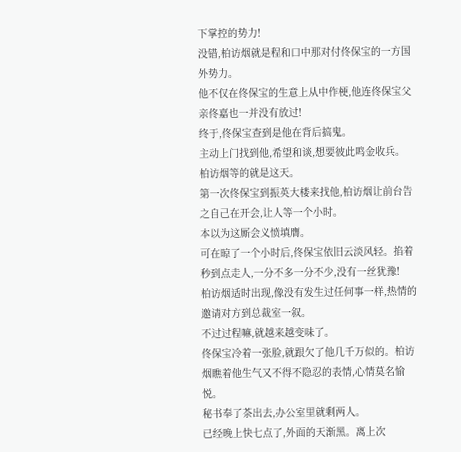下掌控的势力!
没错,柏访烟就是程和口中那对付佟保宝的一方国外势力。
他不仅在佟保宝的生意上从中作梗,他连佟保宝父亲佟嘉也一并没有放过!
终于,佟保宝查到是他在背后搞鬼。
主动上门找到他,希望和谈,想要彼此鸣金收兵。
柏访烟等的就是这天。
第一次佟保宝到振英大楼来找他,柏访烟让前台告之自己在开会,让人等一个小时。
本以为这厮会义愤填膺。
可在晾了一个小时后,佟保宝依旧云淡风轻。掐着秒到点走人,一分不多一分不少,没有一丝犹豫!
柏访烟适时出现,像没有发生过任何事一样,热情的邀请对方到总裁室一叙。
不过过程嘛,就越来越变味了。
佟保宝冷着一张脸,就跟欠了他几千万似的。柏访烟瞧着他生气又不得不隐忍的表情,心情莫名愉悦。
秘书奉了茶出去,办公室里就剩两人。
已经晚上快七点了,外面的天渐黑。离上次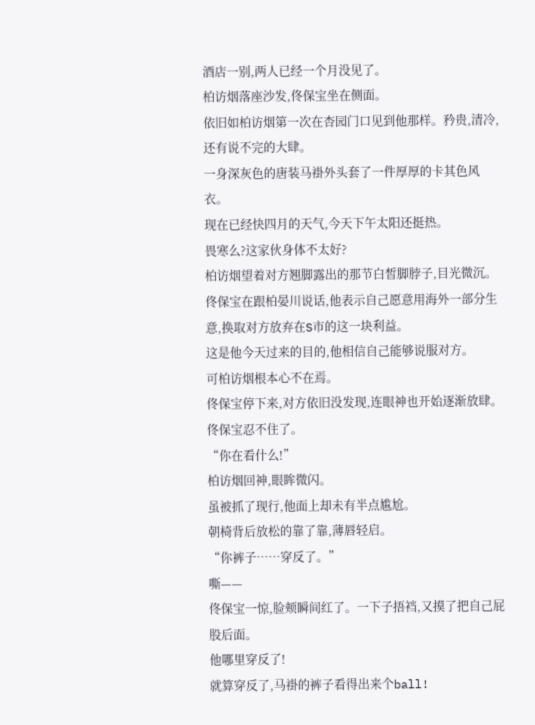酒店一别,两人已经一个月没见了。
柏访烟落座沙发,佟保宝坐在侧面。
依旧如柏访烟第一次在杏园门口见到他那样。矜贵,清冷,还有说不完的大肆。
一身深灰色的唐装马褂外头套了一件厚厚的卡其色风衣。
现在已经快四月的天气,今天下午太阳还挺热。
畏寒么?这家伙身体不太好?
柏访烟望着对方翘脚露出的那节白皙脚脖子,目光微沉。
佟保宝在跟柏晏川说话,他表示自己愿意用海外一部分生意,换取对方放弃在S市的这一块利益。
这是他今天过来的目的,他相信自己能够说服对方。
可柏访烟根本心不在焉。
佟保宝停下来,对方依旧没发现,连眼神也开始逐渐放肆。
佟保宝忍不住了。
“你在看什么!”
柏访烟回神,眼眸微闪。
虽被抓了现行,他面上却未有半点尴尬。
朝椅背后放松的靠了靠,薄唇轻启。
“你裤子……穿反了。”
嘶——
佟保宝一惊,脸颊瞬间红了。一下子捂裆,又摸了把自己屁股后面。
他哪里穿反了!
就算穿反了,马褂的裤子看得出来个ball!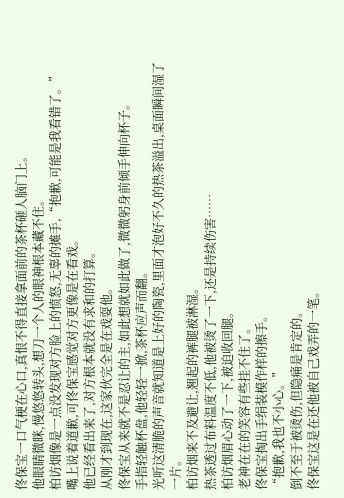佟保宝一口气梗在心口,真恨不得直接拿面前的茶杯砸人脑门上。
他眼睛微眯,慢悠悠转头,想刀一个人的眼神根本藏不住。
柏访烟像是一点没发现对方脸上的愤怒,无辜的摊手,“抱歉,可能是我看错了。”
嘴上说着道歉,可佟保宝感觉对方更像是在看戏。
他已经看出来了,对方根本就没有求和的打算。
从刚才到现在,这家伙完全是在戏耍他。
佟保宝从来就不是忍让的主,如此想就如此做了,微微躬身前倾手伸向杯子。
手指轻触杯盘,他轻轻一掀,茶杯应声而翻。
光听这清脆的声音就知道是上好的陶瓷,里面才泡好不久的热茶溢出,桌面瞬间湿了一片。
柏访烟来不及避让,翘起的裤腿被淋湿。
热茶透过布料温度不低,他被烫了一下,还是持续伤害……
柏访烟眉心动了一下,被迫收回腿。
老神在在的笑容有些挂不住了。
佟保宝掏出手绢装模作样的擦手。
“抱歉,我也不小心。”
倒不至于被烫伤,但隐痛是肯定的。
佟保宝这是在还他被自己戏弄的一笔。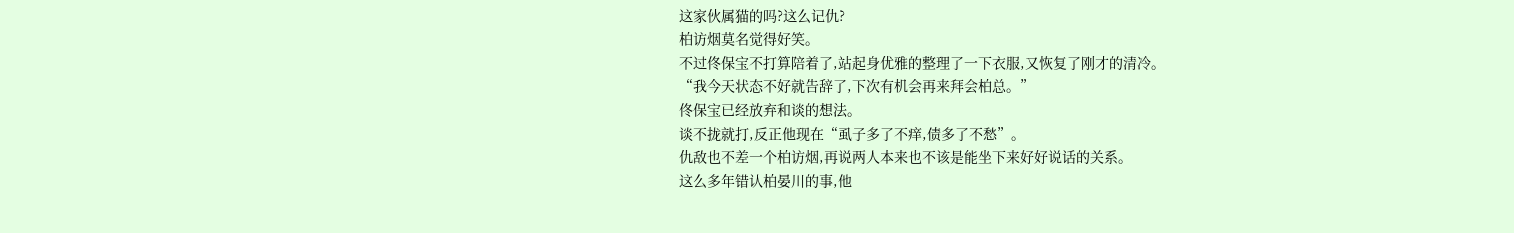这家伙属猫的吗?这么记仇?
柏访烟莫名觉得好笑。
不过佟保宝不打算陪着了,站起身优雅的整理了一下衣服,又恢复了刚才的清冷。
“我今天状态不好就告辞了,下次有机会再来拜会柏总。”
佟保宝已经放弃和谈的想法。
谈不拢就打,反正他现在“虱子多了不痒,债多了不愁”。
仇敌也不差一个柏访烟,再说两人本来也不该是能坐下来好好说话的关系。
这么多年错认柏晏川的事,他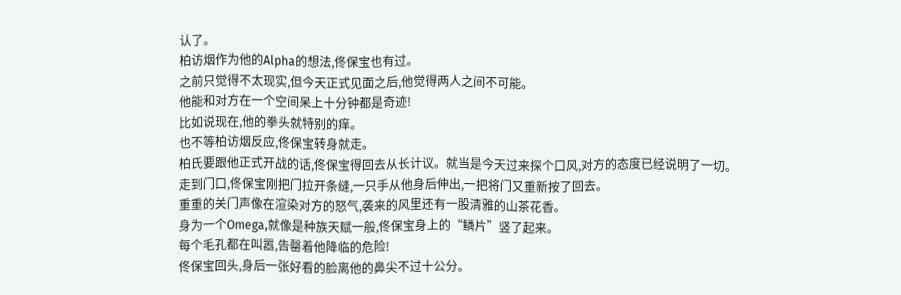认了。
柏访烟作为他的Alpha的想法,佟保宝也有过。
之前只觉得不太现实,但今天正式见面之后,他觉得两人之间不可能。
他能和对方在一个空间呆上十分钟都是奇迹!
比如说现在,他的拳头就特别的痒。
也不等柏访烟反应,佟保宝转身就走。
柏氏要跟他正式开战的话,佟保宝得回去从长计议。就当是今天过来探个口风,对方的态度已经说明了一切。
走到门口,佟保宝刚把门拉开条缝,一只手从他身后伸出,一把将门又重新按了回去。
重重的关门声像在渲染对方的怒气,袭来的风里还有一股清雅的山茶花香。
身为一个Omega,就像是种族天赋一般,佟保宝身上的“鳞片”竖了起来。
每个毛孔都在叫嚣,告罄着他降临的危险!
佟保宝回头,身后一张好看的脸离他的鼻尖不过十公分。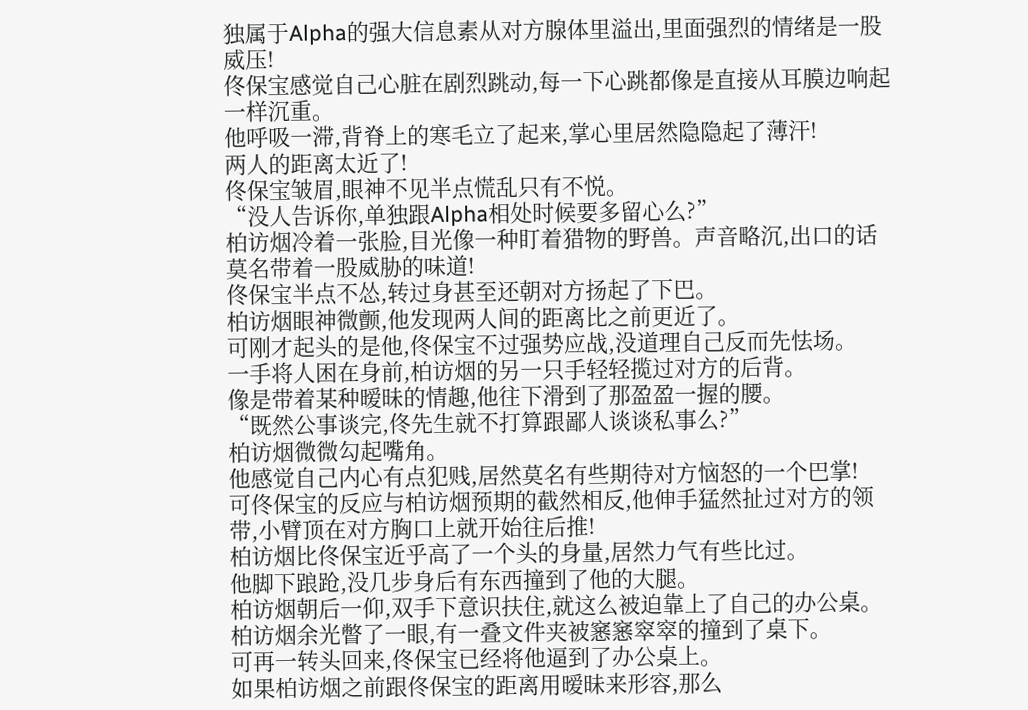独属于Alpha的强大信息素从对方腺体里溢出,里面强烈的情绪是一股威压!
佟保宝感觉自己心脏在剧烈跳动,每一下心跳都像是直接从耳膜边响起一样沉重。
他呼吸一滞,背脊上的寒毛立了起来,掌心里居然隐隐起了薄汗!
两人的距离太近了!
佟保宝皱眉,眼神不见半点慌乱只有不悦。
“没人告诉你,单独跟Alpha相处时候要多留心么?”
柏访烟冷着一张脸,目光像一种盯着猎物的野兽。声音略沉,出口的话莫名带着一股威胁的味道!
佟保宝半点不怂,转过身甚至还朝对方扬起了下巴。
柏访烟眼神微颤,他发现两人间的距离比之前更近了。
可刚才起头的是他,佟保宝不过强势应战,没道理自己反而先怯场。
一手将人困在身前,柏访烟的另一只手轻轻揽过对方的后背。
像是带着某种暧昧的情趣,他往下滑到了那盈盈一握的腰。
“既然公事谈完,佟先生就不打算跟鄙人谈谈私事么?”
柏访烟微微勾起嘴角。
他感觉自己内心有点犯贱,居然莫名有些期待对方恼怒的一个巴掌!
可佟保宝的反应与柏访烟预期的截然相反,他伸手猛然扯过对方的领带,小臂顶在对方胸口上就开始往后推!
柏访烟比佟保宝近乎高了一个头的身量,居然力气有些比过。
他脚下踉跄,没几步身后有东西撞到了他的大腿。
柏访烟朝后一仰,双手下意识扶住,就这么被迫靠上了自己的办公桌。
柏访烟余光瞥了一眼,有一叠文件夹被窸窸窣窣的撞到了桌下。
可再一转头回来,佟保宝已经将他逼到了办公桌上。
如果柏访烟之前跟佟保宝的距离用暧昧来形容,那么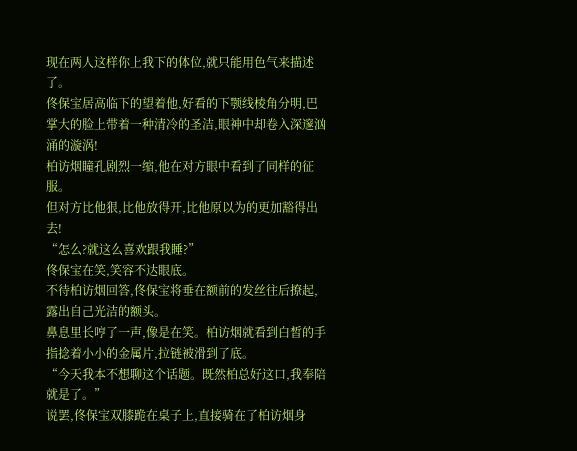现在两人这样你上我下的体位,就只能用色气来描述了。
佟保宝居高临下的望着他,好看的下颚线棱角分明,巴掌大的脸上带着一种清冷的圣洁,眼神中却卷入深邃汹涌的漩涡!
柏访烟瞳孔剧烈一缩,他在对方眼中看到了同样的征服。
但对方比他狠,比他放得开,比他原以为的更加豁得出去!
“怎么?就这么喜欢跟我睡?”
佟保宝在笑,笑容不达眼底。
不待柏访烟回答,佟保宝将垂在额前的发丝往后撩起,露出自己光洁的额头。
鼻息里长哼了一声,像是在笑。柏访烟就看到白皙的手指捻着小小的金属片,拉链被滑到了底。
“今天我本不想聊这个话题。既然柏总好这口,我奉陪就是了。”
说罢,佟保宝双膝跪在桌子上,直接骑在了柏访烟身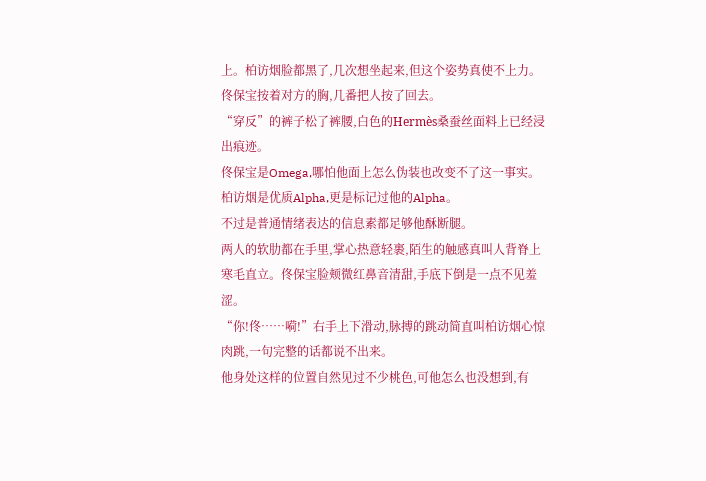上。柏访烟脸都黑了,几次想坐起来,但这个姿势真使不上力。
佟保宝按着对方的胸,几番把人按了回去。
“穿反”的裤子松了裤腰,白色的Hermès桑蚕丝面料上已经浸出痕迹。
佟保宝是Omega,哪怕他面上怎么伪装也改变不了这一事实。
柏访烟是优质Alpha,更是标记过他的Alpha。
不过是普通情绪表达的信息素都足够他酥断腿。
两人的软肋都在手里,掌心热意轻裹,陌生的触感真叫人背脊上寒毛直立。佟保宝脸颊微红鼻音清甜,手底下倒是一点不见羞涩。
“你!佟……嗬!”右手上下滑动,脉搏的跳动简直叫柏访烟心惊肉跳,一句完整的话都说不出来。
他身处这样的位置自然见过不少桃色,可他怎么也没想到,有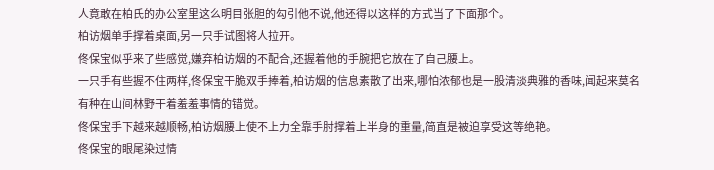人竟敢在柏氏的办公室里这么明目张胆的勾引他不说,他还得以这样的方式当了下面那个。
柏访烟单手撑着桌面,另一只手试图将人拉开。
佟保宝似乎来了些感觉,嫌弃柏访烟的不配合,还握着他的手腕把它放在了自己腰上。
一只手有些握不住两样,佟保宝干脆双手捧着,柏访烟的信息素散了出来,哪怕浓郁也是一股清淡典雅的香味,闻起来莫名有种在山间林野干着羞羞事情的错觉。
佟保宝手下越来越顺畅,柏访烟腰上使不上力全靠手肘撑着上半身的重量,简直是被迫享受这等绝艳。
佟保宝的眼尾染过情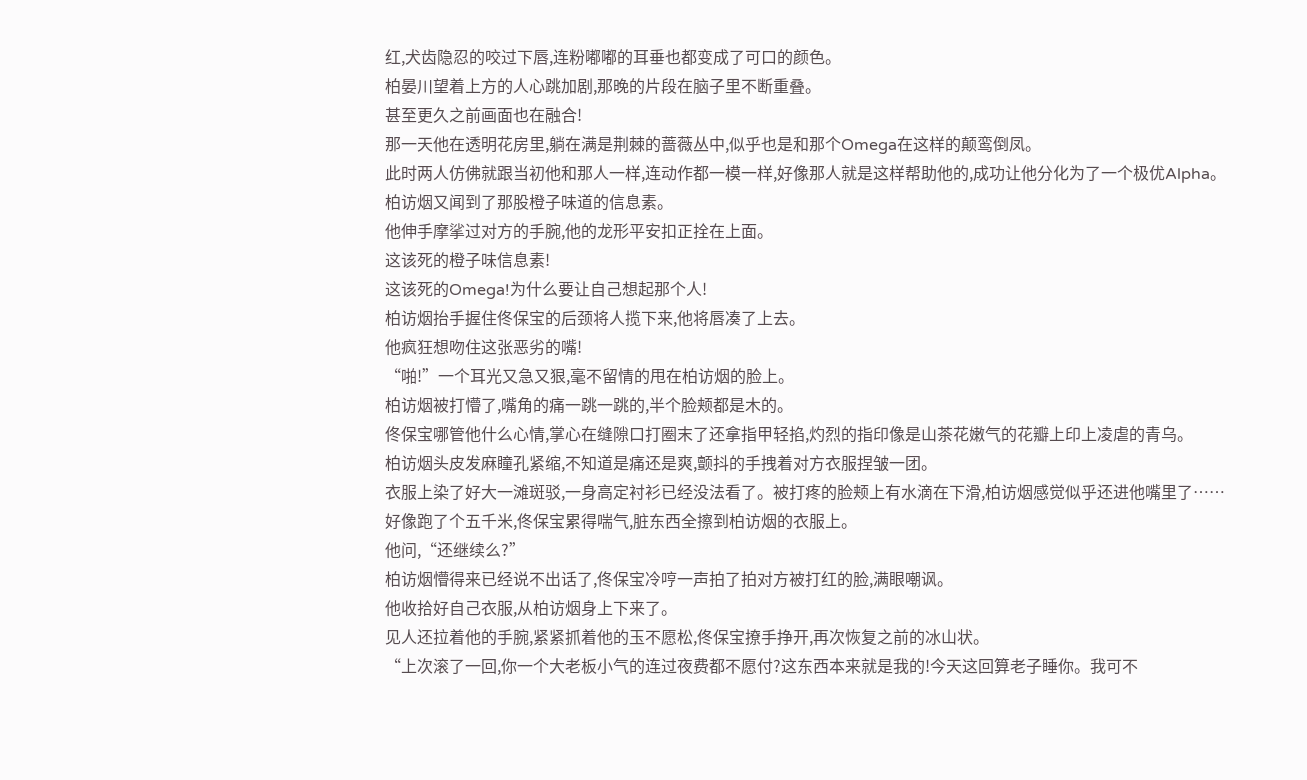红,犬齿隐忍的咬过下唇,连粉嘟嘟的耳垂也都变成了可口的颜色。
柏晏川望着上方的人心跳加剧,那晚的片段在脑子里不断重叠。
甚至更久之前画面也在融合!
那一天他在透明花房里,躺在满是荆棘的蔷薇丛中,似乎也是和那个Omega在这样的颠鸾倒凤。
此时两人仿佛就跟当初他和那人一样,连动作都一模一样,好像那人就是这样帮助他的,成功让他分化为了一个极优Alpha。
柏访烟又闻到了那股橙子味道的信息素。
他伸手摩挲过对方的手腕,他的龙形平安扣正拴在上面。
这该死的橙子味信息素!
这该死的Omega!为什么要让自己想起那个人!
柏访烟抬手握住佟保宝的后颈将人揽下来,他将唇凑了上去。
他疯狂想吻住这张恶劣的嘴!
“啪!”一个耳光又急又狠,毫不留情的甩在柏访烟的脸上。
柏访烟被打懵了,嘴角的痛一跳一跳的,半个脸颊都是木的。
佟保宝哪管他什么心情,掌心在缝隙口打圈末了还拿指甲轻掐,灼烈的指印像是山茶花嫩气的花瓣上印上凌虐的青乌。
柏访烟头皮发麻瞳孔紧缩,不知道是痛还是爽,颤抖的手拽着对方衣服捏皱一团。
衣服上染了好大一滩斑驳,一身高定衬衫已经没法看了。被打疼的脸颊上有水滴在下滑,柏访烟感觉似乎还进他嘴里了……
好像跑了个五千米,佟保宝累得喘气,脏东西全擦到柏访烟的衣服上。
他问,“还继续么?”
柏访烟懵得来已经说不出话了,佟保宝冷哼一声拍了拍对方被打红的脸,满眼嘲讽。
他收拾好自己衣服,从柏访烟身上下来了。
见人还拉着他的手腕,紧紧抓着他的玉不愿松,佟保宝撩手挣开,再次恢复之前的冰山状。
“上次滚了一回,你一个大老板小气的连过夜费都不愿付?这东西本来就是我的!今天这回算老子睡你。我可不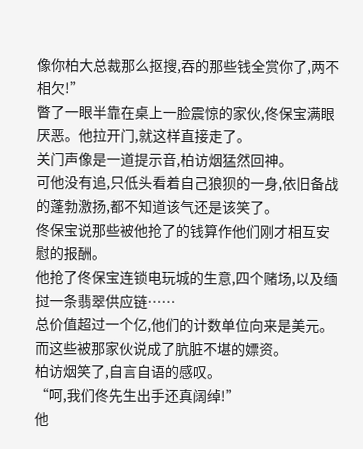像你柏大总裁那么抠搜,吞的那些钱全赏你了,两不相欠!”
瞥了一眼半靠在桌上一脸震惊的家伙,佟保宝满眼厌恶。他拉开门,就这样直接走了。
关门声像是一道提示音,柏访烟猛然回神。
可他没有追,只低头看着自己狼狈的一身,依旧备战的蓬勃激扬,都不知道该气还是该笑了。
佟保宝说那些被他抢了的钱算作他们刚才相互安慰的报酬。
他抢了佟保宝连锁电玩城的生意,四个赌场,以及缅挝一条翡翠供应链……
总价值超过一个亿,他们的计数单位向来是美元。
而这些被那家伙说成了肮脏不堪的嫖资。
柏访烟笑了,自言自语的感叹。
“呵,我们佟先生出手还真阔绰!”
他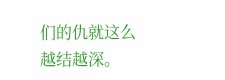们的仇就这么越结越深。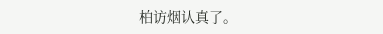柏访烟认真了。